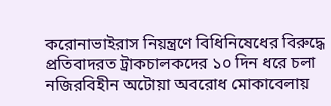করোনাভাইরাস নিয়ন্ত্রণে বিধিনিষেধের বিরুদ্ধে প্রতিবাদরত ট্রাকচালকদের ১০ দিন ধরে চলা নজিরবিহীন অটোয়া অবরোধ মোকাবেলায়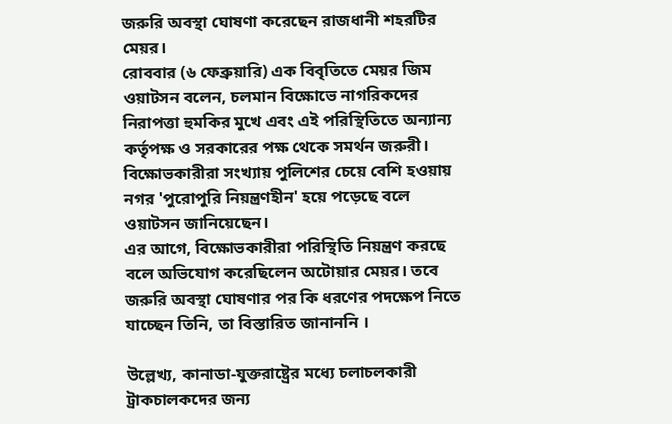জরুরি অবস্থা ঘোষণা করেছেন রাজধানী শহরটির মেয়র।
রোববার (৬ ফেব্রুয়ারি) এক বিবৃতিতে মেয়র জিম ওয়াটসন বলেন, চলমান বিক্ষোভে নাগরিকদের নিরাপত্তা হুমকির মুখে এবং এই পরিস্থিতিতে অন্যান্য কর্তৃপক্ষ ও সরকারের পক্ষ থেকে সমর্থন জরুরী।
বিক্ষোভকারীরা সংখ্যায় পুলিশের চেয়ে বেশি হওয়ায় নগর 'পুরোপুরি নিয়ন্ত্রণহীন' হয়ে পড়েছে বলে ওয়াটসন জানিয়েছেন।
এর আগে, বিক্ষোভকারীরা পরিস্থিতি নিয়ন্ত্রণ করছে বলে অভিযোগ করেছিলেন অটোয়ার মেয়র। তবে জরুরি অবস্থা ঘোষণার পর কি ধরণের পদক্ষেপ নিতে যাচ্ছেন তিনি, তা বিস্তারিত জানাননি ।

উল্লেখ্য, কানাডা-যুক্তরাষ্ট্রের মধ্যে চলাচলকারী ট্রাকচালকদের জন্য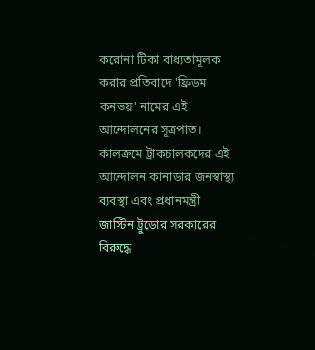করোনা টিকা বাধ্যতামূলক করার প্রতিবাদে 'ফ্রিডম কনভয়' নামের এই আন্দোলনের সূত্রপাত। কালক্রমে ট্রাকচালকদের এই আন্দোলন কানাডার জনস্বাস্থ্য ব্যবস্থা এবং প্রধানমন্ত্রী জাস্টিন ট্রুডোর সরকারের বিরুদ্ধে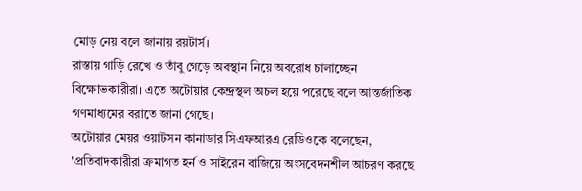মোড় নেয় বলে জানায় রয়টার্স।
রাস্তায় গাড়ি রেখে ও তাঁবু গেড়ে অবস্থান নিয়ে অবরোধ চালাচ্ছেন বিক্ষোভকারীরা। এতে অটোয়ার কেন্দ্রস্থল অচল হয়ে পরেছে বলে আন্তর্জাতিক গণমাধ্যমের বরাতে জানা গেছে।
অটোয়ার মেয়র ওয়াটসন কানাডার সিএফআরএ রেডিওকে বলেছেন, 'প্রতিবাদকারীরা ক্রমাগত হর্ন ও সাইরেন বাজিয়ে অংসবেদনশীল আচরণ করছে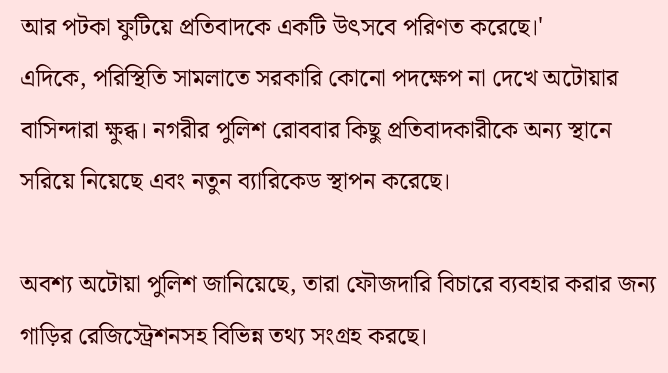আর পটকা ফুটিয়ে প্রতিবাদকে একটি উৎসবে পরিণত করেছে।'
এদিকে, পরিস্থিতি সামলাতে সরকারি কোনো পদক্ষেপ না দেখে অটোয়ার বাসিন্দারা ক্ষুব্ধ। নগরীর পুলিশ রোববার কিছু প্রতিবাদকারীকে অন্য স্থানে সরিয়ে নিয়েছে এবং নতুন ব্যারিকেড স্থাপন করেছে।

অবশ্য অটোয়া পুলিশ জানিয়েছে, তারা ফৌজদারি বিচারে ব্যবহার করার জন্য গাড়ির রেজিস্ট্রেশনসহ বিভিন্ন তথ্য সংগ্রহ করছে।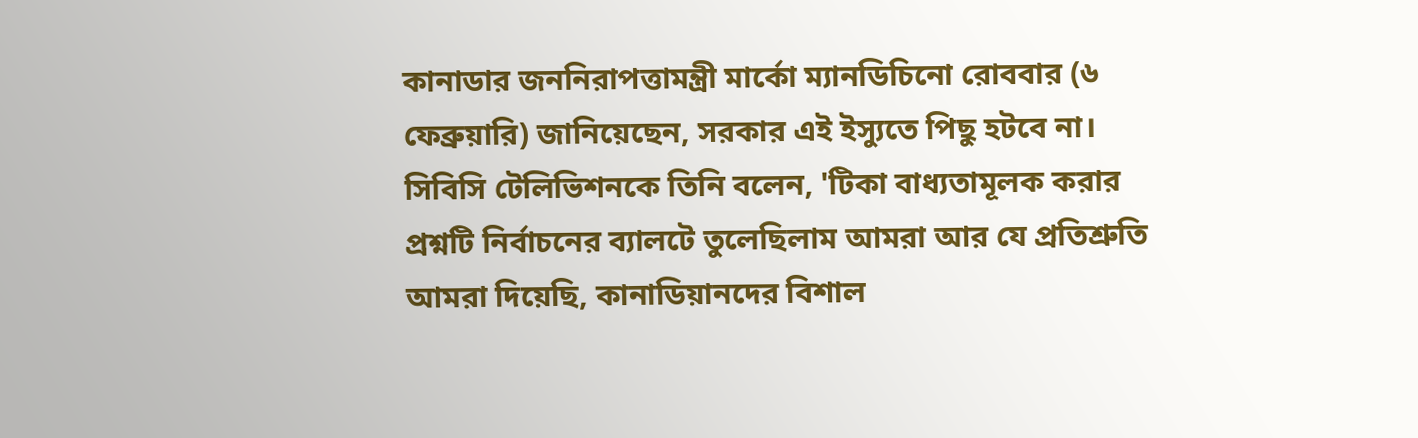কানাডার জননিরাপত্তামন্ত্রী মার্কো ম্যানডিচিনো রোববার (৬ ফেব্রুয়ারি) জানিয়েছেন, সরকার এই ইস্যুতে পিছু হটবে না।
সিবিসি টেলিভিশনকে তিনি বলেন, 'টিকা বাধ্যতামূলক করার প্রশ্নটি নির্বাচনের ব্যালটে তুলেছিলাম আমরা আর যে প্রতিশ্রুতি আমরা দিয়েছি, কানাডিয়ানদের বিশাল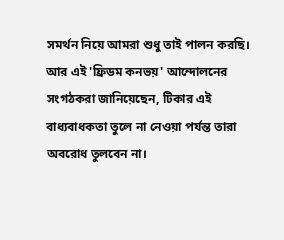সমর্থন নিয়ে আমরা শুধু তাই পালন করছি।
আর এই 'ফ্রিডম কনভয়' আন্দোলনের সংগঠকরা জানিয়েছেন, টিকার এই বাধ্যবাধকতা তুলে না নেওয়া পর্যন্ত তারা অবরোধ তুলবেন না।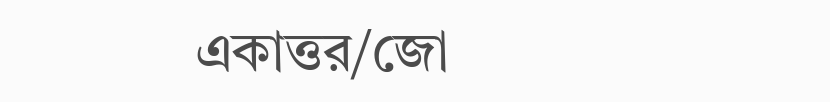একাত্তর/জো